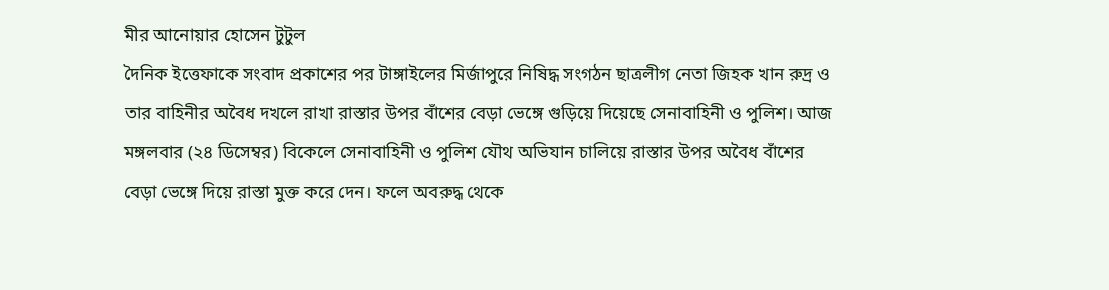মীর আনোয়ার হোসেন টুটুল
দৈনিক ইত্তেফাকে সংবাদ প্রকাশের পর টাঙ্গাইলের মির্জাপুরে নিষিদ্ধ সংগঠন ছাত্রলীগ নেতা জিহক খান রুদ্র ও তার বাহিনীর অবৈধ দখলে রাখা রাস্তার উপর বাঁশের বেড়া ভেঙ্গে গুড়িয়ে দিয়েছে সেনাবাহিনী ও পুলিশ। আজ মঙ্গলবার (২৪ ডিসেম্বর) বিকেলে সেনাবাহিনী ও পুলিশ যৌথ অভিযান চালিয়ে রাস্তার উপর অবৈধ বাঁশের বেড়া ভেঙ্গে দিয়ে রাস্তা মুক্ত করে দেন। ফলে অবরুদ্ধ থেকে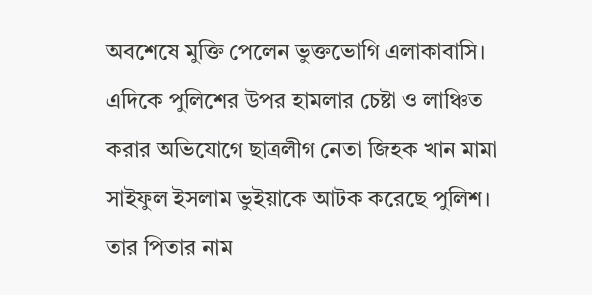অবশেষে মুক্তি পেলেন ভুক্তভোগি এলাকাবাসি।
এদিকে পুলিশের উপর হামলার চেষ্টা ও লাঞ্চিত করার অভিযোগে ছাত্রলীগ নেতা জিহক খান মামা সাইফুল ইসলাম ভুইয়াকে আটক করেছে পুলিশ। তার পিতার নাম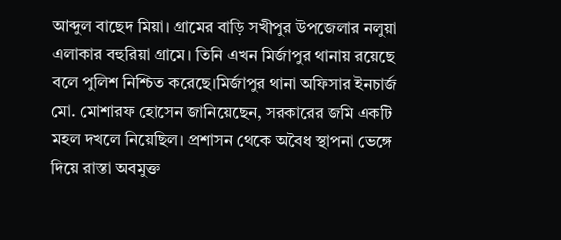আব্দুল বাছেদ মিয়া। গ্রামের বাড়ি সখীপুর উপজেলার নলুয়া এলাকার বহুরিয়া গ্রামে। তিনি এখন মির্জাপুর থানায় রয়েছে বলে পুলিশ নিশ্চিত করেছে।মির্জাপুর থানা অফিসার ইনচার্জ মো. মোশারফ হোসেন জানিয়েছেন, সরকারের জমি একটি মহল দখলে নিয়েছিল। প্রশাসন থেকে অবৈধ স্থাপনা ভেঙ্গে দিয়ে রাস্তা অবমুক্ত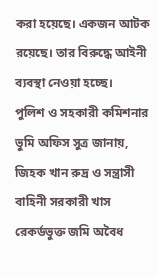করা হয়েছে। একজন আটক রয়েছে। তার বিরুদ্ধে আইনী ব্যবস্থা নেওয়া হচ্ছে।
পুলিশ ও সহকারী কমিশনার ভুমি অফিস সুত্র জানায়, জিহক খান রুদ্র ও সন্ত্রাসী বাহিনী সরকারী খাস রেকর্ডভুক্ত জমি অবৈধ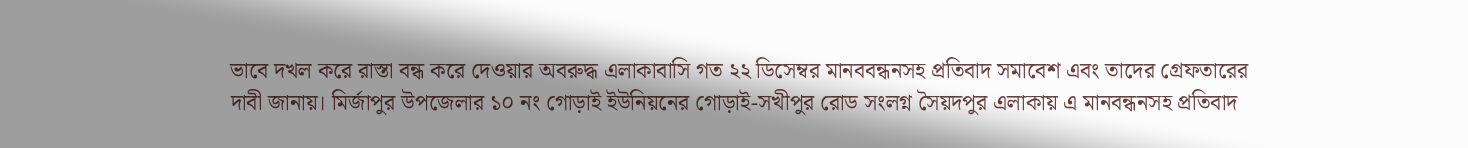ভাবে দখল করে রাস্তা বন্ধ করে দেওয়ার অবরুদ্ধ এলাকাবাসি গত ২২ ডিসেম্বর মানববন্ধনসহ প্রতিবাদ সমাবেশ এবং তাদের গ্রেফতারের দাবী জানায়। মির্জাপুর উপজেলার ১০ নং গোড়াই ইউনিয়নের গোড়াই-সখীপুর রোড সংলগ্ন সৈয়দপুর এলাকায় এ মানবন্ধনসহ প্রতিবাদ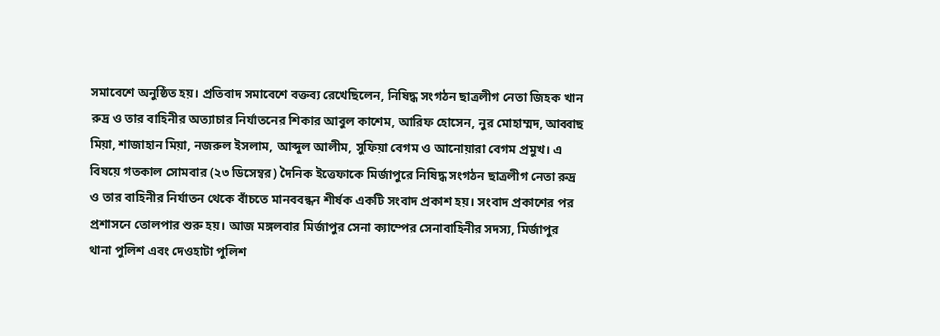সমাবেশে অনুষ্ঠিত হয়। প্রতিবাদ সমাবেশে বক্তব্য রেখেছিলেন, নিষিদ্ধ সংগঠন ছাত্রলীগ নেতা জিহক খান রুদ্র ও তার বাহিনীর অত্যাচার নির্যাতনের শিকার আবুল কাশেম, আরিফ হোসেন, নুর মোহাম্মদ, আব্বাছ মিয়া, শাজাহান মিয়া, নজরুল ইসলাম, আব্দুল আলীম, সুফিয়া বেগম ও আনোয়ারা বেগম প্রমুখ। এ বিষয়ে গতকাল সোমবার (২৩ ডিসেম্বর) দৈনিক ইত্তেফাকে মির্জাপুরে নিষিদ্ধ সংগঠন ছাত্রলীগ নেতা রুদ্র ও তার বাহিনীর নির্যাতন থেকে বাঁচতে মানববন্ধন শীর্ষক একটি সংবাদ প্রকাশ হয়। সংবাদ প্রকাশের পর প্রশাসনে তোলপার শুরু হয়। আজ মঙ্গলবার মির্জাপুর সেনা ক্যাম্পের সেনাবাহিনীর সদস্য, মির্জাপুর থানা পুলিশ এবং দেওহাটা পুলিশ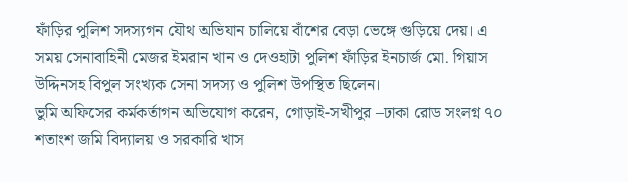ফাঁড়ির পুলিশ সদস্যগন যৌথ অভিযান চালিয়ে বাঁশের বেড়া ভেঙ্গে গুড়িয়ে দেয়। এ সময় সেনাবাহিনী মেজর ইমরান খান ও দেওহাটা পুলিশ ফাঁড়ির ইনচার্জ মো. গিয়াস উদ্দিনসহ বিপুল সংখ্যক সেনা সদস্য ও পুলিশ উপস্থিত ছিলেন।
ভুমি অফিসের কর্মকর্তাগন অভিযোগ করেন, গোড়াই-সখীপুর –ঢাকা রোড সংলগ্ন ৭০ শতাংশ জমি বিদ্যালয় ও সরকারি খাস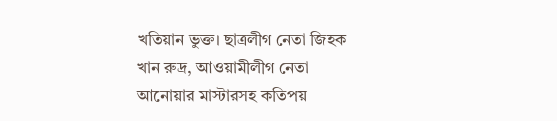খতিয়ান ভুক্ত। ছাত্রলীগ নেতা জিহক খান রুদ্র, আওয়ামীলীগ নেতা আনোয়ার মাস্টারসহ কতিপয়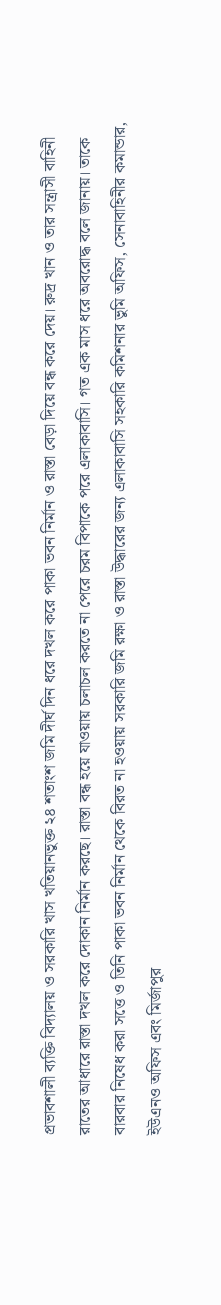প্রভাবশালী ব্যক্তি বিদ্যালয় ও সরকারি খাস খতিয়ানভুক্ত ২৪ শতাংশ জমি দীর্ঘ দিন ধরে দখল করে পাকা ভবন নির্মান ও রাস্তা বেড়া দিয়ে বন্ধ করে দেয়। রুদ্র খান ও তার সন্ত্রাসী বাহিনী রাতের আধারে রাস্তা দখল করে দোকান নির্মান করছে। রাস্তা বন্ধ হয়ে যাওয়ায় চলাচল করতে না পেরে চরম বিপাকে পরে এলাকাবাসি। গত এক মাস ধরে অবরোদ্ধ বলে জানায়। তাকে বারবার নিষেধ করা সত্তে ও তিনি পাকা ভবন নির্মান থেকে বিরত না হওয়ায় সরকারি জমি রক্ষা ও রাস্তা উদ্ধারের জন্য এলাকাবাসি সহকারি কমিশনার ভুমি অফিস, সেনাবাহিনীর কমান্ডার, ইউএনও অফিস এবং মির্জাপুর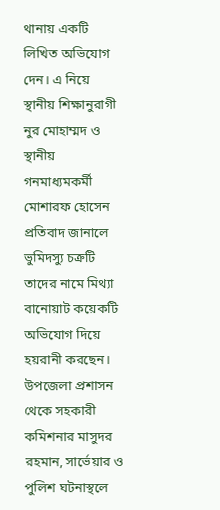থানায় একটি লিখিত অভিযোগ দেন। এ নিয়ে স্থানীয় শিক্ষানুরাগী নুর মোহাম্মদ ও স্থানীয় গনমাধ্যমকর্মী মোশারফ হোসেন প্রতিবাদ জানালে ভুমিদস্যু চক্রটি তাদের নামে মিথ্যা বানোয়াট কয়েকটি অভিযোগ দিয়ে হয়রানী করছেন। উপজেলা প্রশাসন থেকে সহকারী কমিশনার মাসুদর রহমান, সার্ভেয়ার ও পুলিশ ঘটনাস্থলে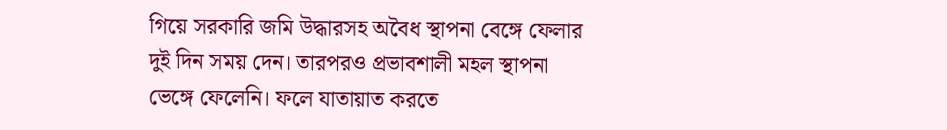গিয়ে সরকারি জমি উদ্ধারসহ অবৈধ স্থাপনা বেঙ্গে ফেলার দুই দিন সময় দেন। তারপরও প্রভাবশালী মহল স্থাপনা ভেঙ্গে ফেলেনি। ফলে যাতায়াত করতে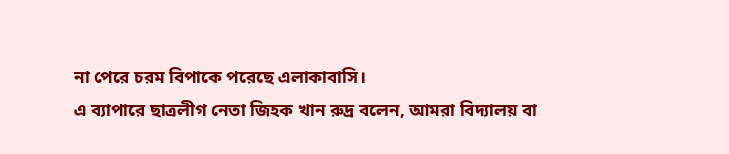না পেরে চরম বিপাকে পরেছে এলাকাবাসি।
এ ব্যাপারে ছাত্রলীগ নেতা জিহক খান রুদ্র বলেন, আমরা বিদ্যালয় বা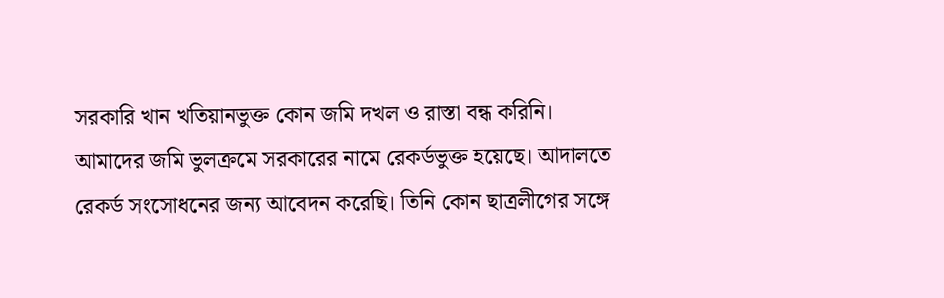সরকারি খান খতিয়ানভুক্ত কোন জমি দখল ও রাস্তা বন্ধ করিনি। আমাদের জমি ভুলক্রমে সরকারের নামে রেকর্ডভুক্ত হয়েছে। আদালতে রেকর্ড সংসোধনের জন্য আবেদন করেছি। তিনি কোন ছাত্রলীগের সঙ্গে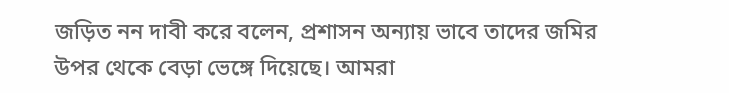জড়িত নন দাবী করে বলেন, প্রশাসন অন্যায় ভাবে তাদের জমির উপর থেকে বেড়া ভেঙ্গে দিয়েছে। আমরা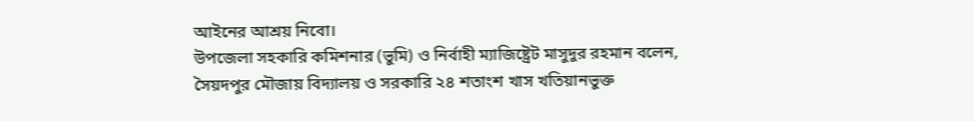আইনের আশ্রয় নিবো।
উপজেলা সহকারি কমিশনার (ভুমি) ও নির্বাহী ম্যাজিষ্ট্রেট মাসুদুর রহমান বলেন, সৈয়দপুর মৌজায় বিদ্যালয় ও সরকারি ২৪ শতাংশ খাস খতিয়ানভুক্ত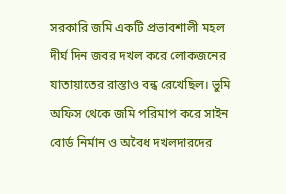সরকারি জমি একটি প্রভাবশালী মহল দীর্ঘ দিন জবর দখল করে লোকজনের যাতায়াতের রাস্তাও বন্ধ রেখেছিল। ভুমি অফিস থেকে জমি পরিমাপ করে সাইন বোর্ড নির্মান ও অবৈধ দখলদারদের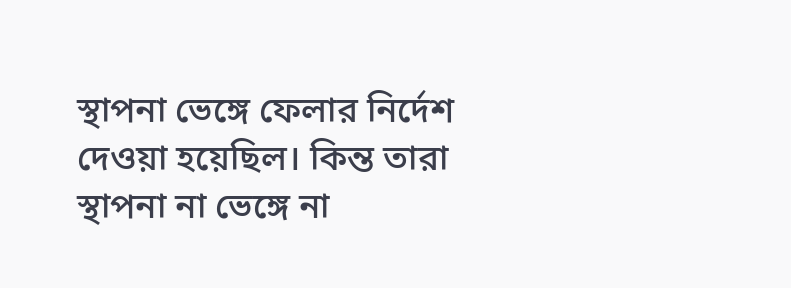স্থাপনা ভেঙ্গে ফেলার নির্দেশ দেওয়া হয়েছিল। কিন্ত তারা স্থাপনা না ভেঙ্গে না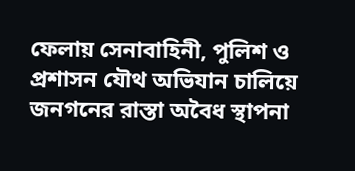ফেলায় সেনাবাহিনী, পুলিশ ও প্রশাসন যৌথ অভিযান চালিয়ে জনগনের রাস্তা অবৈধ স্থাপনা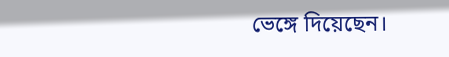ভেঙ্গে দিয়েছেন।